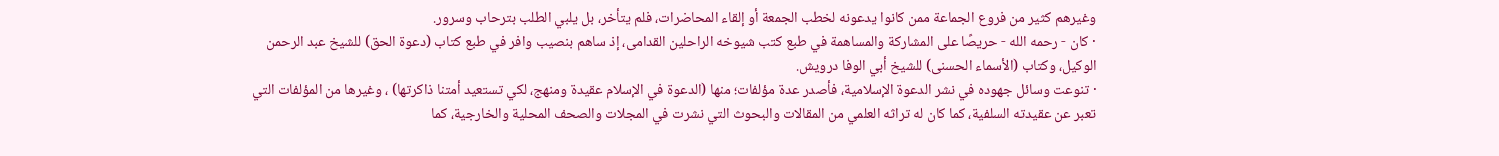وغيرهم كثير من فروع الجماعة ممن كانوا يدعونه لخطب الجمعة أو إلقاء المحاضرات، فلم يتأخر، بل يلبي الطلب بترحاب وسرور.
· كان - رحمه الله - حريصًا على المشاركة والمساهمة في طبع كتب شيوخه الراحلين القدامى، إذ ساهم بنصيب وافر في طبع كتاب (دعوة الحق) للشيخ عبد الرحمن الوكيل، وكتاب (الأسماء الحسنى) للشيخ أبي الوفا درويش.
· تنوعت وسائل جهوده في نشر الدعوة الإسلامية، فأصدر عدة مؤلفات؛ منها (الدعوة في الإسلام عقيدة ومنهج، لكي تستعيد أمتنا ذاكرتها) ، وغيرها من المؤلفات التي تعبر عن عقيدته السلفية، كما كان له تراثه العلمي من المقالات والبحوث التي نشرت في المجلات والصحف المحلية والخارجية، كما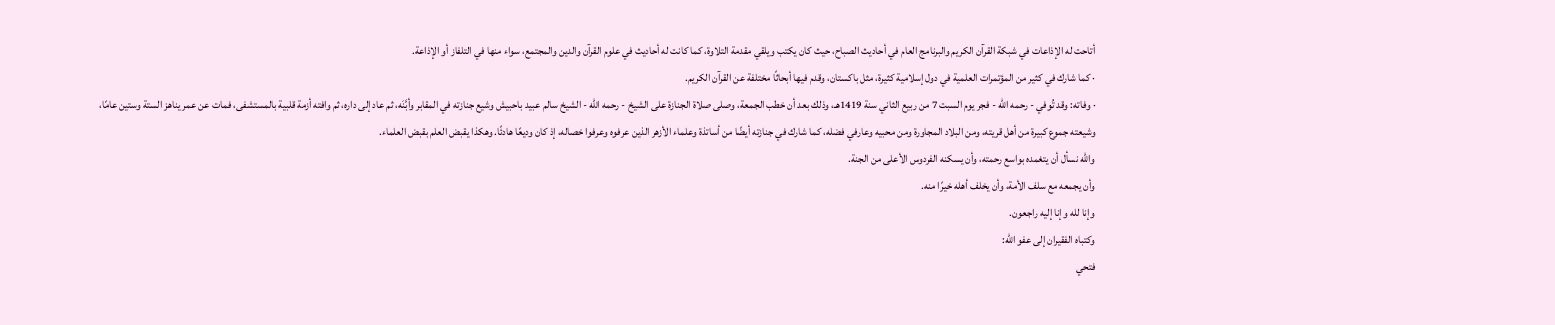أتاحت له الإذاعات في شبكة القرآن الكريم والبرنامج العام في أحاديث الصباح، حيث كان يكتب ويلقي مقدمة التلاوة، كما كانت له أحاديث في علوم القرآن والدين والمجتمع، سواء منها في التلفاز أو الإذاعة.
· كما شارك في كثير من المؤتمرات العلمية في دول إسلامية كثيرة، مثل باكستان، وقدم فيها أبحاثًا مختلفة عن القرآن الكريم.
· وفاته: وقد تُوفي - رحمه الله - فجر يوم السبت 7 من ربيع الثاني سنة 1419هـ، وذلك بعد أن خطب الجمعة، وصلى صلاة الجنازة على الشيخ - رحمه الله - الشيخ سالم عبيد باحبيش وشيع جنازته في المقابر وأبَّنَه، ثم عاد إلى داره، ثم وافته أزمة قلبية بالمستشفى، فمات عن عمر يناهز الستة وستين عامًا، وشيعته جموع كبيرة من أهل قريته، ومن البلاد المجاورة ومن محبيه وعارفي فضله، كما شارك في جنازته أيضًا من أساتذة وعلماء الأزهر الذين عرفوه وعرفوا خصاله، إذ كان وديعًا هادئًا. وهكذا يقبض العلم بقبض العلماء.
والله نسأل أن يتغمده بواسع رحمته، وأن يسكنه الفردوس الأعلى من الجنة.
وأن يجمعه مع سلف الأمة، وأن يخلف أهله خيرًا منه.
وإنا لله وإنا إليه راجعون.
وكتباه الفقيران إلى عفو الله:
فتحي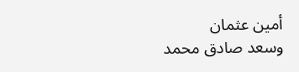أمين عثمان
وسعد صادق محمد